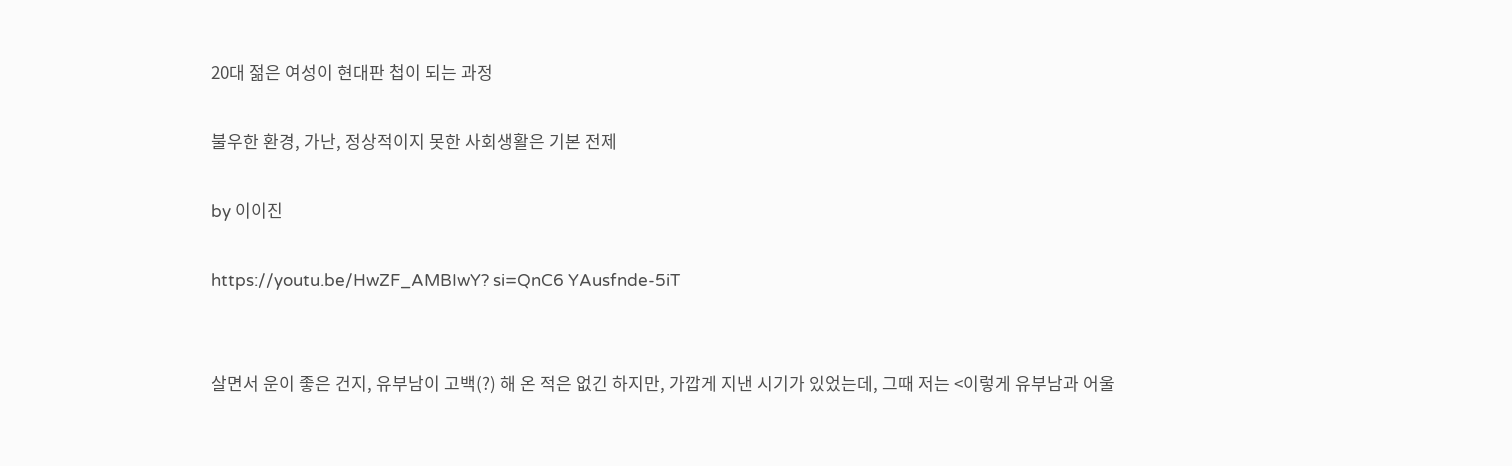20대 젊은 여성이 현대판 첩이 되는 과정

불우한 환경, 가난, 정상적이지 못한 사회생활은 기본 전제

by 이이진

https://youtu.be/HwZF_AMBIwY? si=QnC6 YAusfnde-5iT


살면서 운이 좋은 건지, 유부남이 고백(?) 해 온 적은 없긴 하지만, 가깝게 지낸 시기가 있었는데, 그때 저는 <이렇게 유부남과 어울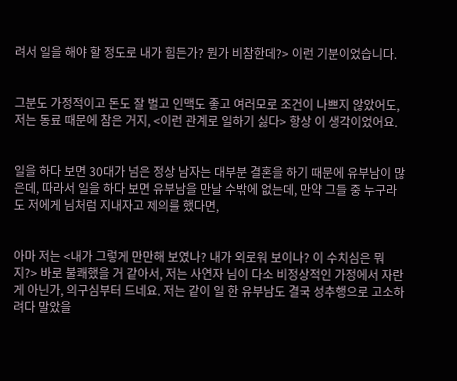려서 일을 해야 할 정도로 내가 힘든가? 뭔가 비참한데?> 이런 기분이었습니다.


그분도 가정적이고 돈도 잘 벌고 인맥도 좋고 여러모로 조건이 나쁘지 않았어도, 저는 동료 때문에 참은 거지, <이런 관계로 일하기 싫다> 항상 이 생각이었어요.


일을 하다 보면 30대가 넘은 정상 남자는 대부분 결혼을 하기 때문에 유부남이 많은데, 따라서 일을 하다 보면 유부남을 만날 수밖에 없는데, 만약 그들 중 누구라도 저에게 님처럼 지내자고 제의를 했다면,


아마 저는 <내가 그렇게 만만해 보였나? 내가 외로워 보이나? 이 수치심은 뭐지?> 바로 불쾌했을 거 같아서, 저는 사연자 님이 다소 비정상적인 가정에서 자란 게 아닌가, 의구심부터 드네요. 저는 같이 일 한 유부남도 결국 성추행으로 고소하려다 말았을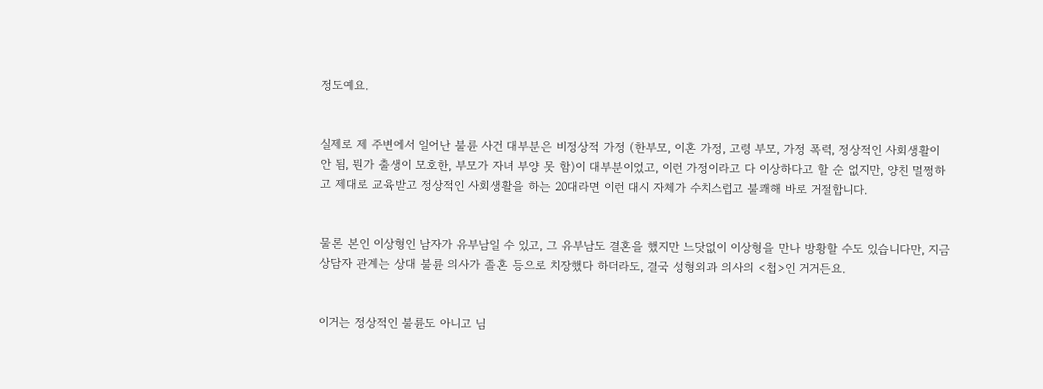정도예요.


실제로 제 주변에서 일어난 불륜 사건 대부분은 비정상적 가정 (한부모, 이혼 가정, 고령 부모, 가정 폭력, 정상적인 사회생활이 안 됨, 뭔가 출생이 모호한, 부모가 자녀 부양 못 함)이 대부분이었고, 이런 가정이라고 다 이상하다고 할 순 없지만, 양친 멀쩡하고 제대로 교육받고 정상적인 사회생활을 하는 20대라면 이런 대시 자체가 수치스럽고 불쾌해 바로 거절합니다.


물론 본인 이상형인 남자가 유부남일 수 있고, 그 유부남도 결혼을 했지만 느닷없이 이상형을 만나 방황할 수도 있습니다만, 지금 상담자 관계는 상대 불륜 의사가 졸혼 등으로 치장했다 하더라도, 결국 성형외과 의사의 <첩>인 거거든요.


이거는 정상적인 불륜도 아니고 님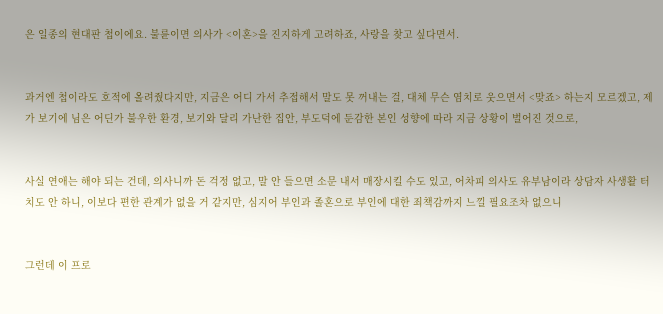은 일종의 현대판 첩이에요. 불륜이면 의사가 <이혼>을 진지하게 고려하죠, 사랑을 찾고 싶다면서.


과거엔 첩이라도 호적에 올려줬다지만, 지금은 어디 가서 추접해서 말도 못 꺼내는 걸, 대체 무슨 염치로 웃으면서 <맞죠> 하는지 모르겠고, 제가 보기에 님은 어딘가 불우한 환경, 보기와 달리 가난한 집안, 부도덕에 둔감한 본인 성향에 따라 지금 상황이 벌어진 것으로,


사실 연애는 해야 되는 건데, 의사니까 돈 걱정 없고, 말 안 들으면 소문 내서 매장시킬 수도 있고, 어차피 의사도 유부남이라 상담자 사생활 터치도 안 하니, 이보다 편한 관계가 없을 거 같지만, 심지어 부인과 졸혼으로 부인에 대한 죄책감까지 느낄 필요조차 없으니


그런데 이 프로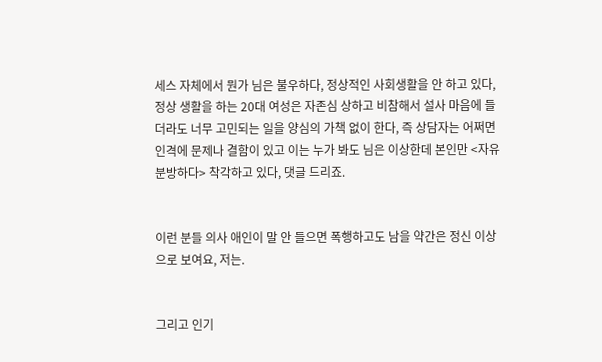세스 자체에서 뭔가 님은 불우하다, 정상적인 사회생활을 안 하고 있다, 정상 생활을 하는 20대 여성은 자존심 상하고 비참해서 설사 마음에 들더라도 너무 고민되는 일을 양심의 가책 없이 한다, 즉 상담자는 어쩌면 인격에 문제나 결함이 있고 이는 누가 봐도 님은 이상한데 본인만 <자유분방하다> 착각하고 있다, 댓글 드리죠.


이런 분들 의사 애인이 말 안 들으면 폭행하고도 남을 약간은 정신 이상으로 보여요, 저는.


그리고 인기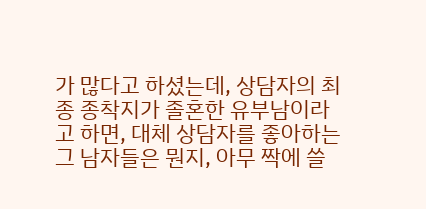가 많다고 하셨는데, 상담자의 최종 종착지가 졸혼한 유부남이라고 하면, 대체 상담자를 좋아하는 그 남자들은 뭔지, 아무 짝에 쓸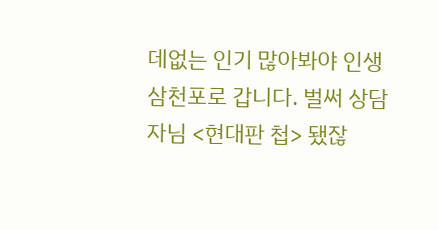데없는 인기 많아봐야 인생 삼천포로 갑니다. 벌써 상담자님 <현대판 첩> 됐잖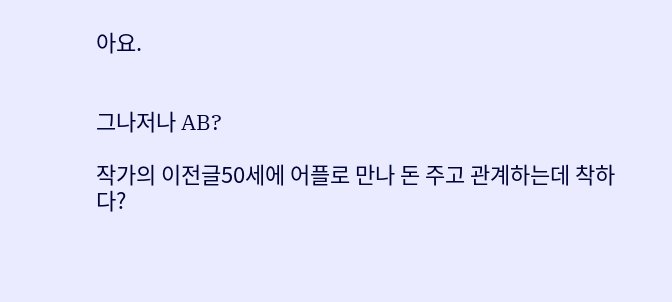아요.


그나저나 AB?

작가의 이전글50세에 어플로 만나 돈 주고 관계하는데 착하다?